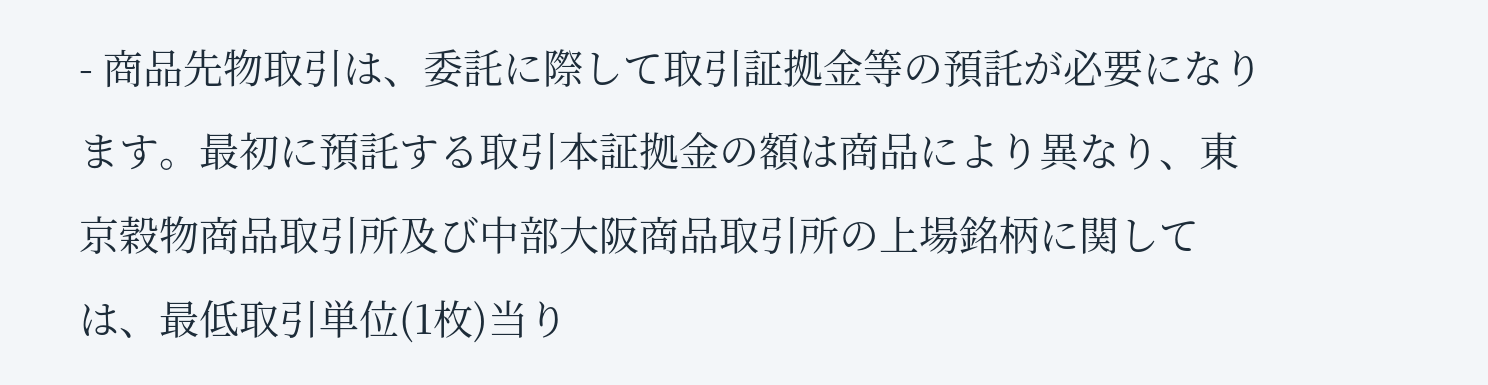- 商品先物取引は、委託に際して取引証拠金等の預託が必要になります。最初に預託する取引本証拠金の額は商品により異なり、東京穀物商品取引所及び中部大阪商品取引所の上場銘柄に関しては、最低取引単位(1枚)当り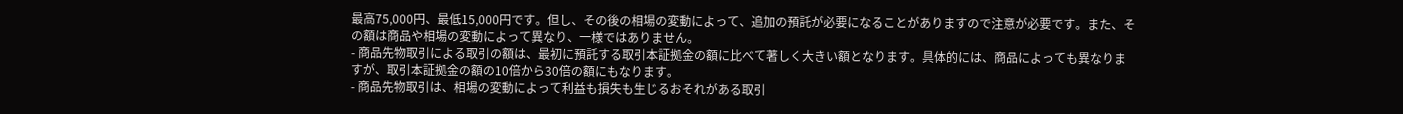最高75,000円、最低15,000円です。但し、その後の相場の変動によって、追加の預託が必要になることがありますので注意が必要です。また、その額は商品や相場の変動によって異なり、一様ではありません。
- 商品先物取引による取引の額は、最初に預託する取引本証拠金の額に比べて著しく大きい額となります。具体的には、商品によっても異なりますが、取引本証拠金の額の10倍から30倍の額にもなります。
- 商品先物取引は、相場の変動によって利益も損失も生じるおそれがある取引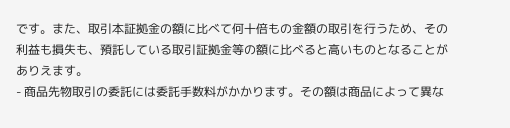です。また、取引本証拠金の額に比べて何十倍もの金額の取引を行うため、その利益も損失も、預託している取引証拠金等の額に比べると高いものとなることがありえます。
- 商品先物取引の委託には委託手数料がかかります。その額は商品によって異な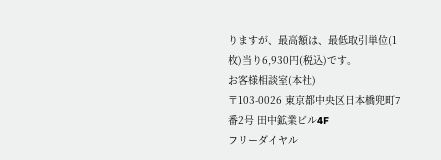りますが、最高額は、最低取引単位(1枚)当り6,930円(税込)です。
お客様相談室(本社)
〒103-0026 東京都中央区日本橋兜町7番2号 田中鉱業ビル4F
フリーダイヤル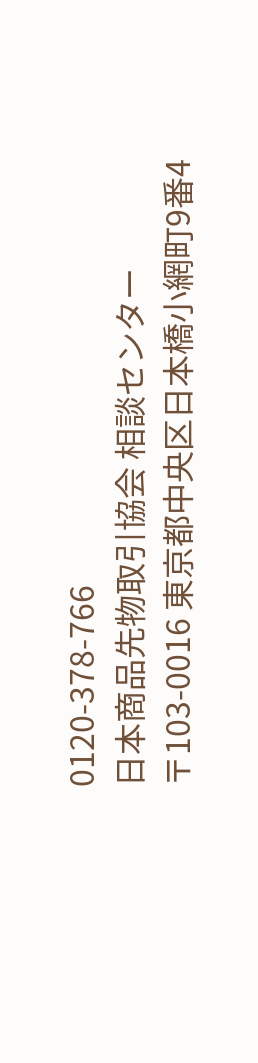0120-378-766
日本商品先物取引協会 相談センター
〒103-0016 東京都中央区日本橋小網町9番4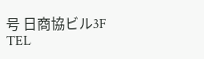号 日商協ビル3F
TEL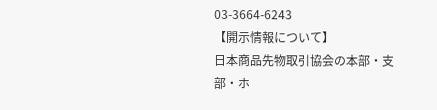03-3664-6243
【開示情報について】
日本商品先物取引協会の本部・支部・ホ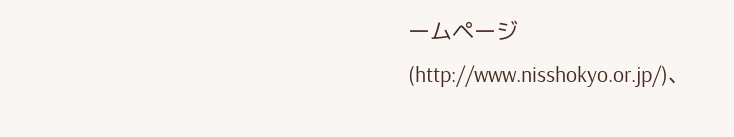ームページ(http://www.nisshokyo.or.jp/)、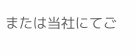または当社にてご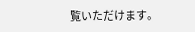覧いただけます。